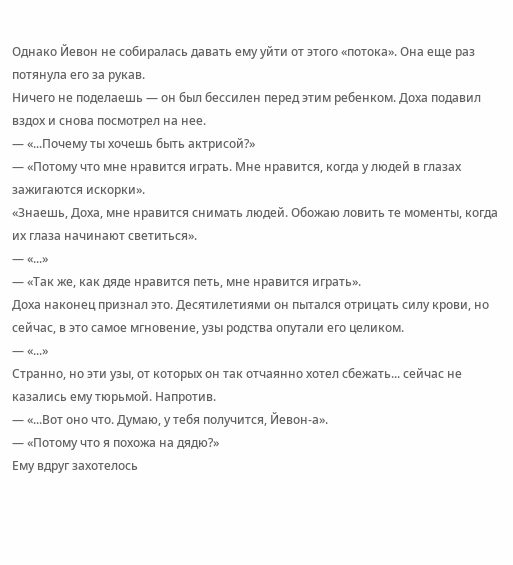Однако Йевон не собиралась давать ему уйти от этого «потока». Она еще раз потянула его за рукав.
Ничего не поделаешь — он был бессилен перед этим ребенком. Доха подавил вздох и снова посмотрел на нее.
— «...Почему ты хочешь быть актрисой?»
— «Потому что мне нравится играть. Мне нравится, когда у людей в глазах зажигаются искорки».
«Знаешь, Доха, мне нравится снимать людей. Обожаю ловить те моменты, когда их глаза начинают светиться».
— «...»
— «Так же, как дяде нравится петь, мне нравится играть».
Доха наконец признал это. Десятилетиями он пытался отрицать силу крови, но сейчас, в это самое мгновение, узы родства опутали его целиком.
— «...»
Странно, но эти узы, от которых он так отчаянно хотел сбежать... сейчас не казались ему тюрьмой. Напротив.
— «...Вот оно что. Думаю, у тебя получится, Йевон-а».
— «Потому что я похожа на дядю?»
Ему вдруг захотелось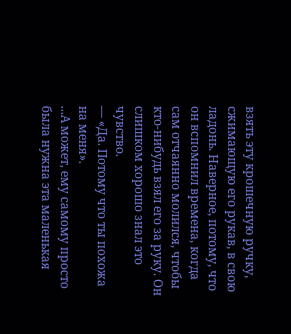взять эту крошечную ручку, сжимающую его рукав, в свою ладонь. Наверное, потому, что он вспомнил времена, когда сам отчаянно молился, чтобы кто-нибудь взял его за руку. Он слишком хорошо знал это чувство.
— «Да. Потому что ты похожа на меня».
...А может, ему самому просто была нужна эта маленькая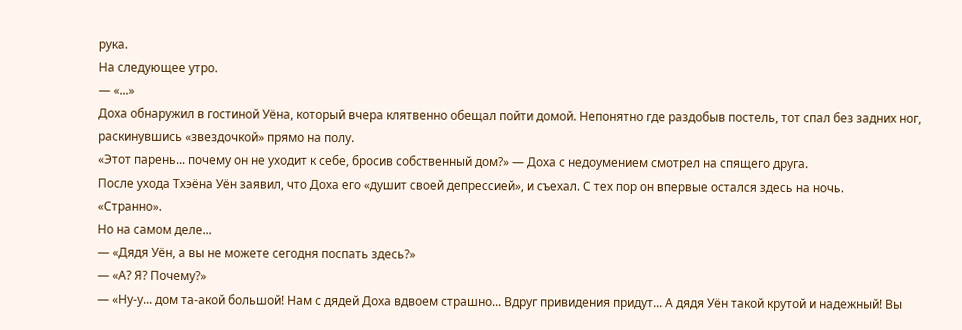рука.
На следующее утро.
— «...»
Доха обнаружил в гостиной Уёна, который вчера клятвенно обещал пойти домой. Непонятно где раздобыв постель, тот спал без задних ног, раскинувшись «звездочкой» прямо на полу.
«Этот парень... почему он не уходит к себе, бросив собственный дом?» — Доха с недоумением смотрел на спящего друга.
После ухода Тхэёна Уён заявил, что Доха его «душит своей депрессией», и съехал. С тех пор он впервые остался здесь на ночь.
«Странно».
Но на самом деле...
— «Дядя Уён, а вы не можете сегодня поспать здесь?»
— «А? Я? Почему?»
— «Ну-у... дом та-акой большой! Нам с дядей Доха вдвоем страшно... Вдруг привидения придут... А дядя Уён такой крутой и надежный! Вы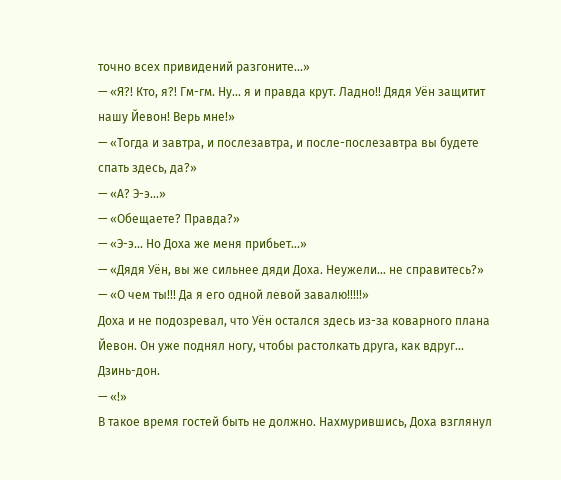точно всех привидений разгоните...»
— «Я?! Кто, я?! Гм-гм. Ну... я и правда крут. Ладно!! Дядя Уён защитит нашу Йевон! Верь мне!»
— «Тогда и завтра, и послезавтра, и после-послезавтра вы будете спать здесь, да?»
— «А? Э-э...»
— «Обещаете? Правда?»
— «Э-э... Но Доха же меня прибьет...»
— «Дядя Уён, вы же сильнее дяди Доха. Неужели... не справитесь?»
— «О чем ты!!! Да я его одной левой завалю!!!!!»
Доха и не подозревал, что Уён остался здесь из-за коварного плана Йевон. Он уже поднял ногу, чтобы растолкать друга, как вдруг...
Дзинь-дон.
— «!»
В такое время гостей быть не должно. Нахмурившись, Доха взглянул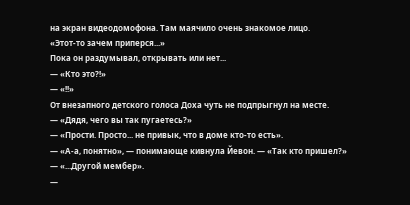на экран видеодомофона. Там маячило очень знакомое лицо.
«Этот-то зачем приперся...»
Пока он раздумывал, открывать или нет...
— «Кто это?!»
— «!!»
От внезапного детского голоса Доха чуть не подпрыгнул на месте.
— «Дядя, чего вы так пугаетесь?»
— «Прости. Просто... не привык, что в доме кто-то есть».
— «А-а, понятно», — понимающе кивнула Йевон. — «Так кто пришел?»
— «...Другой мембер».
—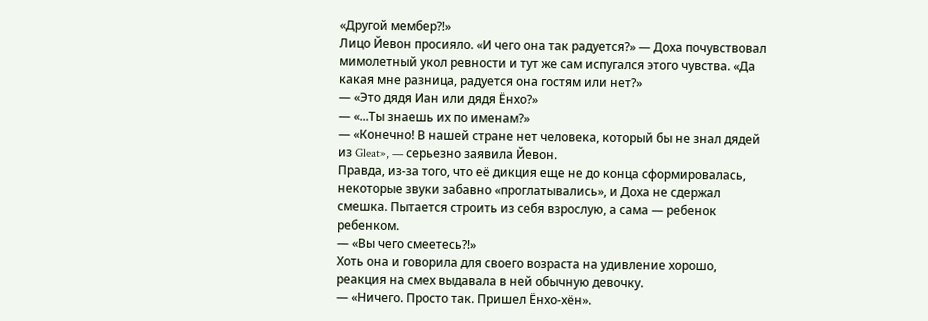«Другой мембер?!»
Лицо Йевон просияло. «И чего она так радуется?» — Доха почувствовал мимолетный укол ревности и тут же сам испугался этого чувства. «Да какая мне разница, радуется она гостям или нет?»
— «Это дядя Иан или дядя Ёнхо?»
— «...Ты знаешь их по именам?»
— «Конечно! В нашей стране нет человека, который бы не знал дядей из Gleat», — серьезно заявила Йевон.
Правда, из-за того, что её дикция еще не до конца сформировалась, некоторые звуки забавно «проглатывались», и Доха не сдержал смешка. Пытается строить из себя взрослую, а сама — ребенок ребенком.
— «Вы чего смеетесь?!»
Хоть она и говорила для своего возраста на удивление хорошо, реакция на смех выдавала в ней обычную девочку.
— «Ничего. Просто так. Пришел Ёнхо-хён».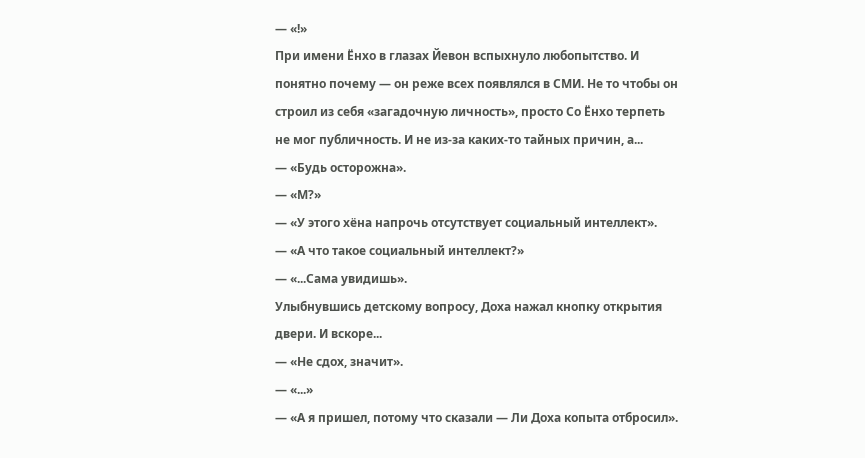— «!»
При имени Ёнхо в глазах Йевон вспыхнуло любопытство. И понятно почему — он реже всех появлялся в СМИ. Не то чтобы он строил из себя «загадочную личность», просто Со Ёнхо терпеть не мог публичность. И не из-за каких-то тайных причин, а...
— «Будь осторожна».
— «М?»
— «У этого хёна напрочь отсутствует социальный интеллект».
— «А что такое социальный интеллект?»
— «...Сама увидишь».
Улыбнувшись детскому вопросу, Доха нажал кнопку открытия двери. И вскоре...
— «Не сдох, значит».
— «...»
— «А я пришел, потому что сказали — Ли Доха копыта отбросил».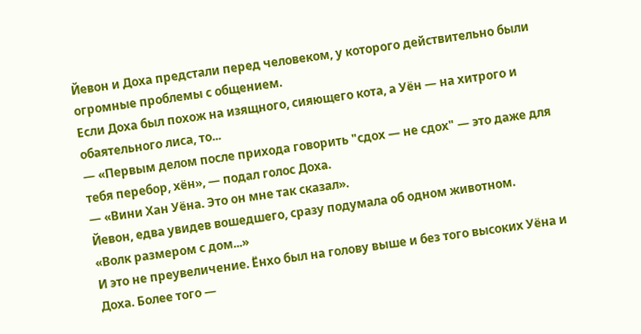Йевон и Доха предстали перед человеком, у которого действительно были огромные проблемы с общением.
Если Доха был похож на изящного, сияющего кота, а Уён — на хитрого и обаятельного лиса, то...
— «Первым делом после прихода говорить "сдох — не сдох" — это даже для тебя перебор, хён», — подал голос Доха.
— «Вини Хан Уёна. Это он мне так сказал».
Йевон, едва увидев вошедшего, сразу подумала об одном животном.
«Волк размером с дом...»
И это не преувеличение. Ёнхо был на голову выше и без того высоких Уёна и Доха. Более того —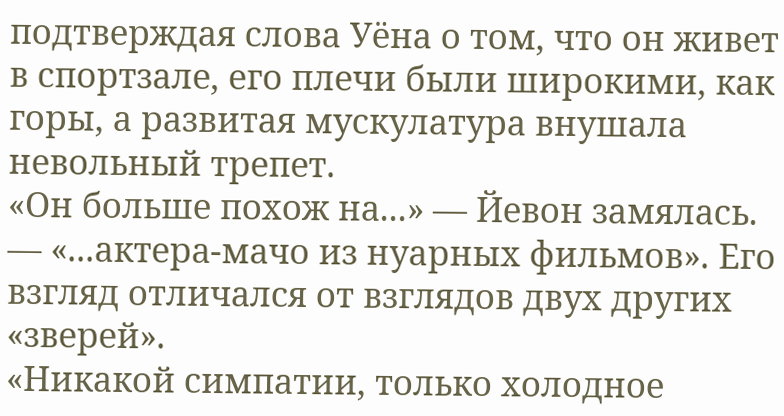подтверждая слова Уёна о том, что он живет в спортзале, его плечи были широкими, как горы, а развитая мускулатура внушала невольный трепет.
«Он больше похож на...» — Йевон замялась. — «...актера-мачо из нуарных фильмов». Его взгляд отличался от взглядов двух других «зверей».
«Никакой симпатии, только холодное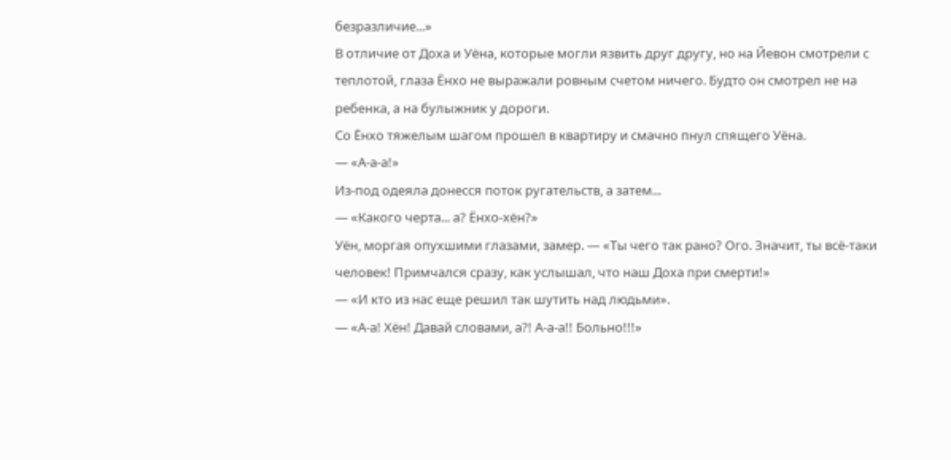безразличие...»
В отличие от Доха и Уёна, которые могли язвить друг другу, но на Йевон смотрели с теплотой, глаза Ёнхо не выражали ровным счетом ничего. Будто он смотрел не на ребенка, а на булыжник у дороги.
Со Ёнхо тяжелым шагом прошел в квартиру и смачно пнул спящего Уёна.
— «А-а-а!»
Из-под одеяла донесся поток ругательств, а затем...
— «Какого черта... а? Ёнхо-хён?»
Уён, моргая опухшими глазами, замер. — «Ты чего так рано? Ого. Значит, ты всё-таки человек! Примчался сразу, как услышал, что наш Доха при смерти!»
— «И кто из нас еще решил так шутить над людьми».
— «А-а! Хён! Давай словами, а?! А-а-а!! Больно!!!»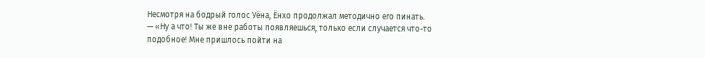Несмотря на бодрый голос Уёна, Ёнхо продолжал методично его пинать.
— «Ну а что! Ты же вне работы появляешься, только если случается что-то подобное! Мне пришлось пойти на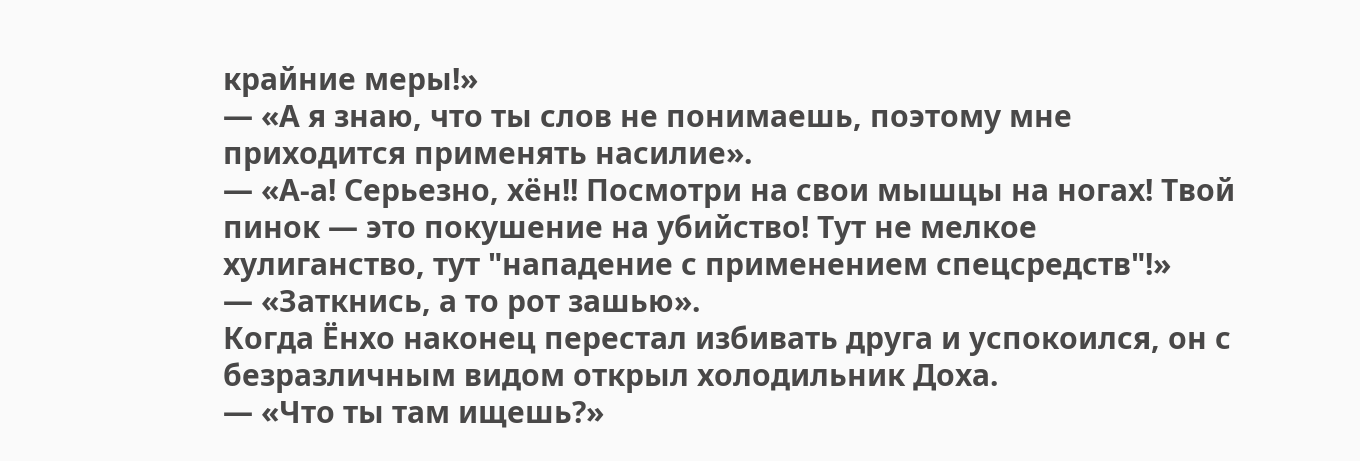крайние меры!»
— «А я знаю, что ты слов не понимаешь, поэтому мне приходится применять насилие».
— «А-а! Серьезно, хён!! Посмотри на свои мышцы на ногах! Твой пинок — это покушение на убийство! Тут не мелкое хулиганство, тут "нападение с применением спецсредств"!»
— «Заткнись, а то рот зашью».
Когда Ёнхо наконец перестал избивать друга и успокоился, он с безразличным видом открыл холодильник Доха.
— «Что ты там ищешь?»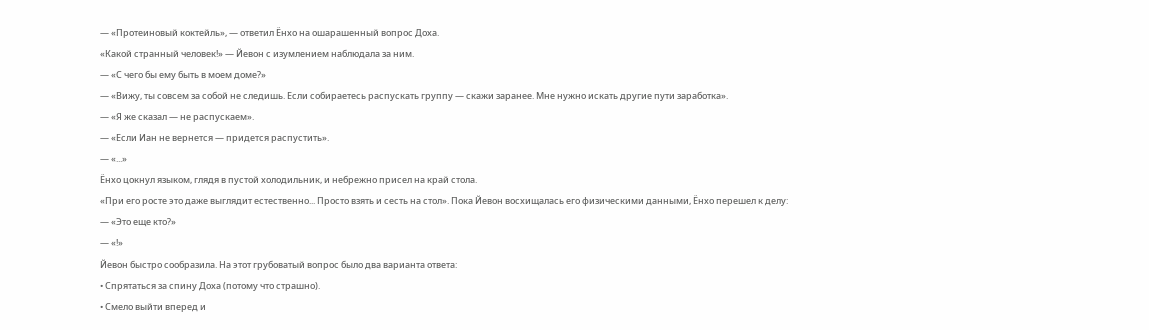— «Протеиновый коктейль», — ответил Ёнхо на ошарашенный вопрос Доха.
«Какой странный человек!» — Йевон с изумлением наблюдала за ним.
— «С чего бы ему быть в моем доме?»
— «Вижу, ты совсем за собой не следишь. Если собираетесь распускать группу — скажи заранее. Мне нужно искать другие пути заработка».
— «Я же сказал — не распускаем».
— «Если Иан не вернется — придется распустить».
— «...»
Ёнхо цокнул языком, глядя в пустой холодильник, и небрежно присел на край стола.
«При его росте это даже выглядит естественно... Просто взять и сесть на стол». Пока Йевон восхищалась его физическими данными, Ёнхо перешел к делу:
— «Это еще кто?»
— «!»
Йевон быстро сообразила. На этот грубоватый вопрос было два варианта ответа:
• Спрятаться за спину Доха (потому что страшно).
• Смело выйти вперед и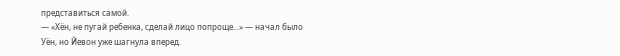представиться самой.
— «Хён, не пугай ребенка, сделай лицо попроще...» — начал было Уён, но Йевон уже шагнула вперед.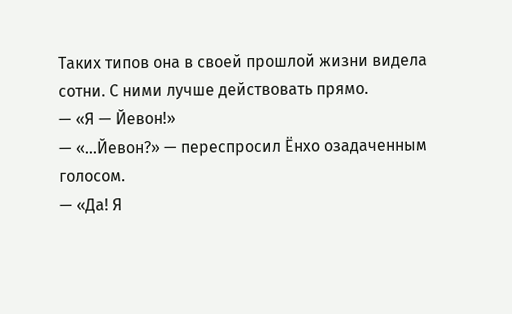Таких типов она в своей прошлой жизни видела сотни. С ними лучше действовать прямо.
— «Я — Йевон!»
— «...Йевон?» — переспросил Ёнхо озадаченным голосом.
— «Да! Я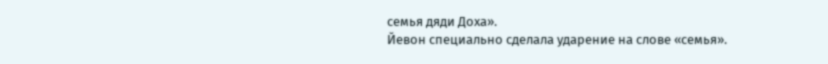семья дяди Доха».
Йевон специально сделала ударение на слове «семья».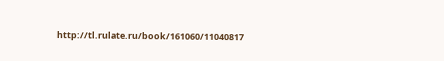http://tl.rulate.ru/book/161060/11040817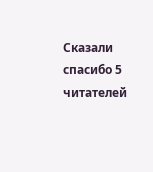Сказали спасибо 5 читателей